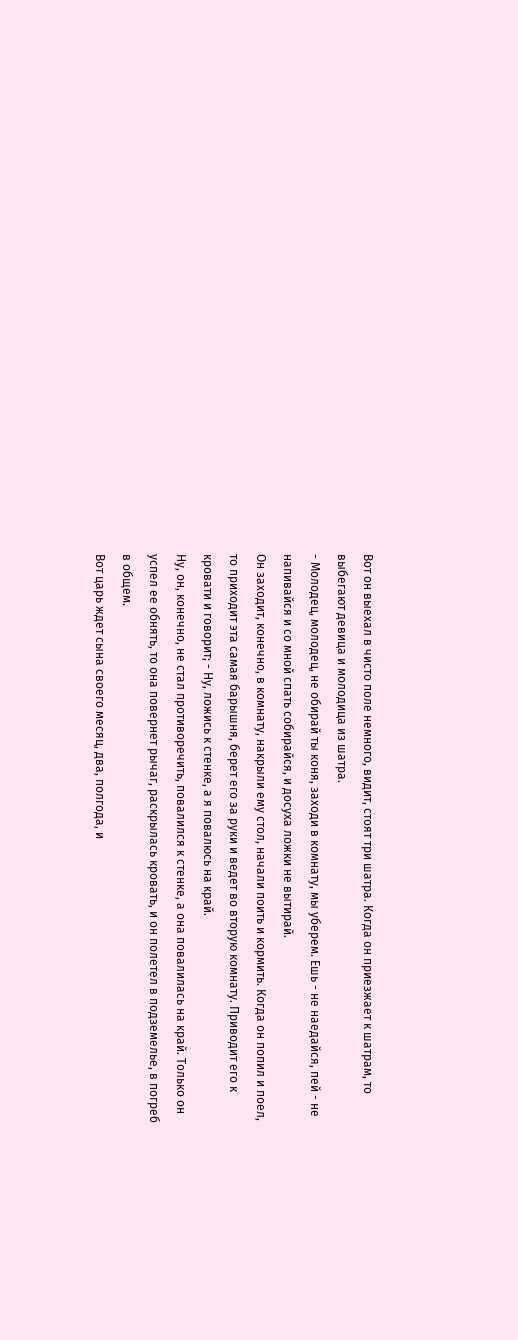Вот он выехал в чисто поле немного, видит, стоят три шатра. Когда он приезжает к шатрам, то выбегают девица и молодица из шатра.
- Молодец, молодец, не обирай ты коня, заходи в комнату, мы уберем. Ешь - не наедайся, пей - не напивайся и со мной спать собирайся, и досуха ложки не вытирай.
Он заходит, конечно, в комнату, накрыли ему стол, начали поить и кормить. Когда он попил и поел, то приходит эта самая барышня, берет его за руки и ведет во вторую комнату. Приводит его к кровати и говорит; - Ну, ложись к стенке, а я повалюсь на край.
Ну, он, конечно, не стал противоречить, повалился к стенке, а она повалилась на край. Только он успел ее обнять, то она повернет рычаг, раскрылась кровать, и он полетел в подземелье, в погреб в общем.
Вот царь ждет сына своего месяц, два, полгода, и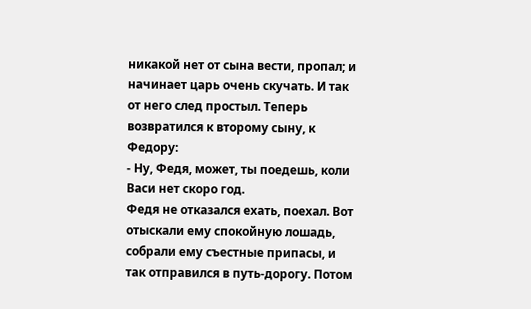никакой нет от сына вести, пропал; и начинает царь очень скучать. И так от него след простыл. Теперь возвратился к второму сыну, к Федору:
- Ну, Федя, может, ты поедешь, коли Васи нет скоро год.
Федя не отказался ехать, поехал. Вот отыскали ему спокойную лошадь, собрали ему съестные припасы, и так отправился в путь-дорогу. Потом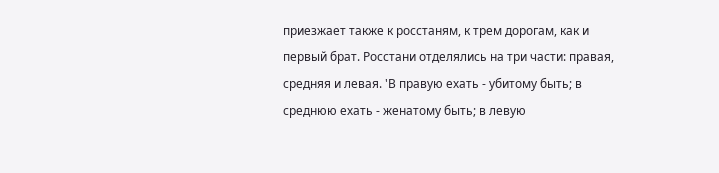приезжает также к росстаням, к трем дорогам, как и первый брат. Росстани отделялись на три части: правая, средняя и левая. 'В правую ехать - убитому быть; в среднюю ехать - женатому быть; в левую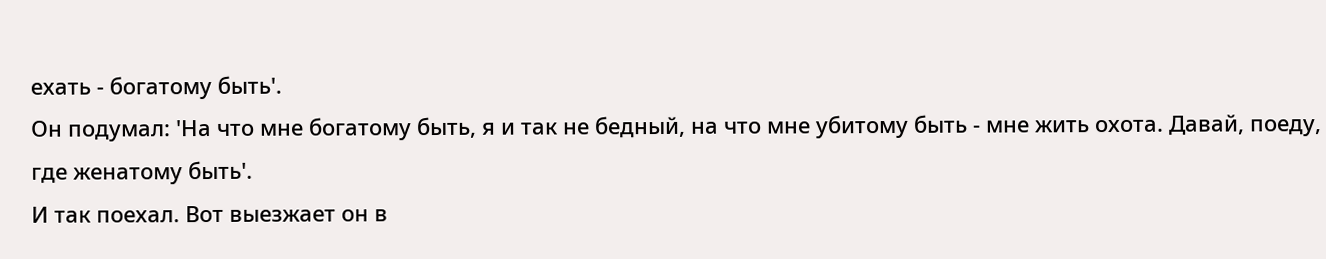ехать - богатому быть'.
Он подумал: 'На что мне богатому быть, я и так не бедный, на что мне убитому быть - мне жить охота. Давай, поеду, где женатому быть'.
И так поехал. Вот выезжает он в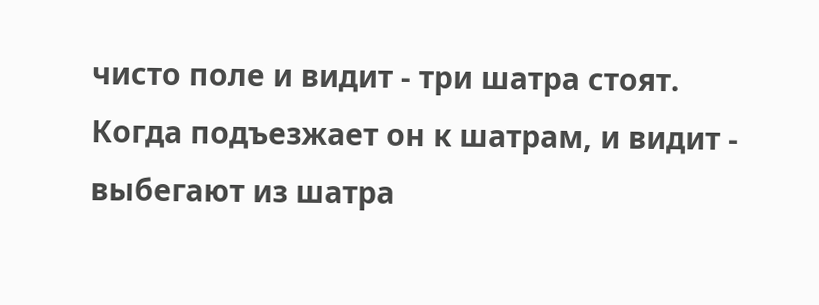чисто поле и видит - три шатра стоят.
Когда подъезжает он к шатрам, и видит - выбегают из шатра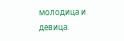молодица и девица.